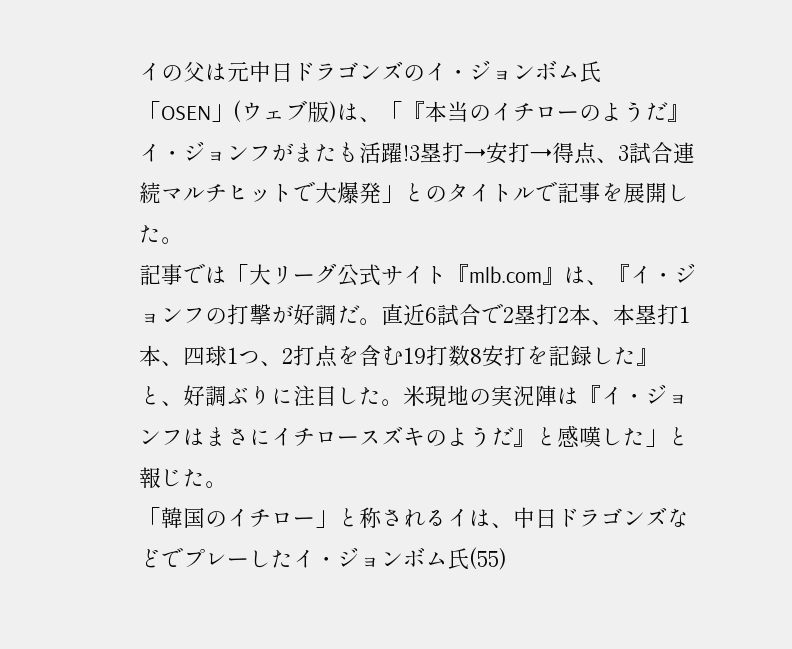イの父は元中日ドラゴンズのイ・ジョンボム氏
「OSEN」(ウェブ版)は、「『本当のイチローのようだ』イ・ジョンフがまたも活躍!3塁打→安打→得点、3試合連続マルチヒットで大爆発」とのタイトルで記事を展開した。
記事では「大リーグ公式サイト『mlb.com』は、『イ・ジョンフの打撃が好調だ。直近6試合で2塁打2本、本塁打1本、四球1つ、2打点を含む19打数8安打を記録した』と、好調ぶりに注目した。米現地の実況陣は『イ・ジョンフはまさにイチロースズキのようだ』と感嘆した」と報じた。
「韓国のイチロー」と称されるイは、中日ドラゴンズなどでプレーしたイ・ジョンボム氏(55)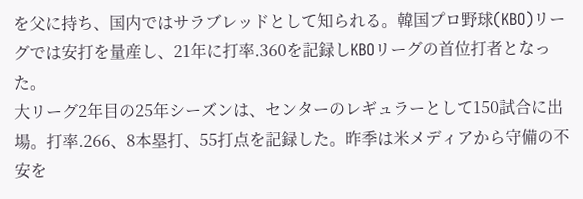を父に持ち、国内ではサラブレッドとして知られる。韓国プロ野球(KBO)リーグでは安打を量産し、21年に打率.360を記録しKBOリーグの首位打者となった。
大リーグ2年目の25年シーズンは、センターのレギュラーとして150試合に出場。打率.266、8本塁打、55打点を記録した。昨季は米メディアから守備の不安を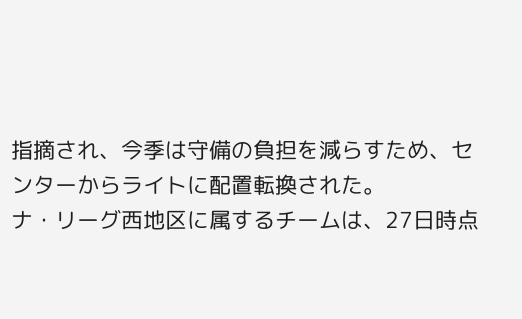指摘され、今季は守備の負担を減らすため、センターからライトに配置転換された。
ナ・リーグ西地区に属するチームは、27日時点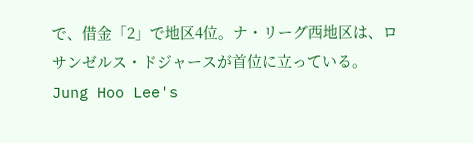で、借金「2」で地区4位。ナ・リーグ西地区は、ロサンゼルス・ドジャースが首位に立っている。
Jung Hoo Lee's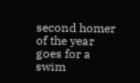second homer of the year goes for a swim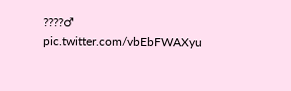????♂ pic.twitter.com/vbEbFWAXyu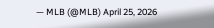— MLB (@MLB) April 25, 2026